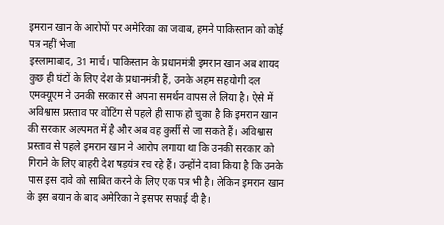इमरान खान के आरोपों पर अमेरिका का जवाब, हमने पाकिस्तान को कोई पत्र नहीं भेजा
इस्लामाबाद, 31 मार्च। पाकिस्तान के प्रधानमंत्री इमरान खान अब शायद कुछ ही घंटों के लिए देश के प्रधानमंत्री हैं, उनके अहम सहयोगी दल एमक्यूएम ने उनकी सरकार से अपना समर्थन वापस ले लिया है। ऐसे में अविश्वास प्रस्ताव पर वोटिंग से पहले ही साफ हो चुका है कि इमरान खान की सरकार अल्पमत में है और अब वह कुर्सी से जा सकते हैं। अविश्वास प्रस्ताव से पहले इमरान खान ने आरोप लगाया था कि उनकी सरकार को गिराने के लिए बाहरी देश षड़यंत्र रच रहे हैं। उन्होंने दावा किया है कि उनके पास इस दावे को साबित करने के लिए एक पत्र भी है। लेकिन इमरान खान के इस बयान के बाद अमेरिका ने इसपर सफाई दी है।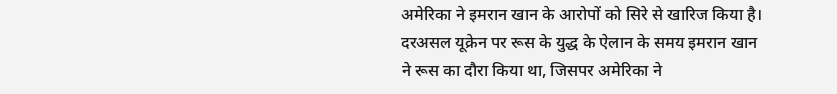अमेरिका ने इमरान खान के आरोपों को सिरे से खारिज किया है। दरअसल यूक्रेन पर रूस के युद्ध के ऐलान के समय इमरान खान ने रूस का दौरा किया था, जिसपर अमेरिका ने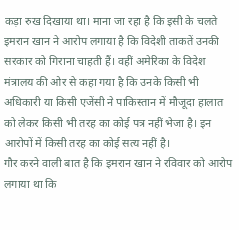कड़ा रुख दिखाया था। माना जा रहा है कि इसी के चलते इमरान खान ने आरोप लगाया है कि विदेशी ताकतें उनकी सरकार को गिराना चाहती हैं। वहीं अमेरिका के विदेश मंत्रालय की ओर से कहा गया है कि उनके किसी भी अधिकारी या किसी एजेंसी ने पाकिस्तान में मौजूदा हालात को लेकर किसी भी तरह का कोई पत्र नहीं भेजा है। इन आरोपों में किसी तरह का कोई सत्य नहीं है।
गौर करने वाली बात है कि इमरान खान ने रविवार को आरोप लगाया था कि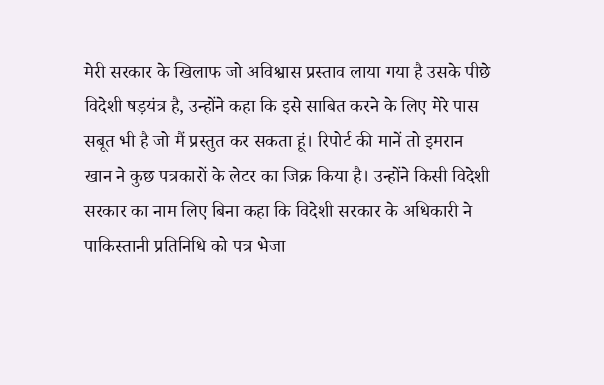मेरी सरकार के खिलाफ जो अविश्वास प्रस्ताव लाया गया है उसके पीछे विदेशी षड़यंत्र है, उन्होंने कहा कि इसे साबित करने के लिए मेरे पास सबूत भी है जो मैं प्रस्तुत कर सकता हूं। रिपोर्ट की मानें तो इमरान खान ने कुछ पत्रकारों के लेटर का जिक्र किया है। उन्होंने किसी विदेशी सरकार का नाम लिए बिना कहा कि विदेशी सरकार के अधिकारी ने पाकिस्तानी प्रतिनिधि को पत्र भेजा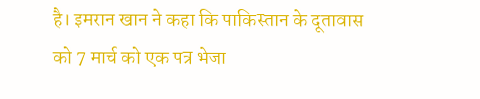है। इमरान खान ने कहा कि पाकिस्तान के दूतावास को 7 मार्च को एक पत्र भेजा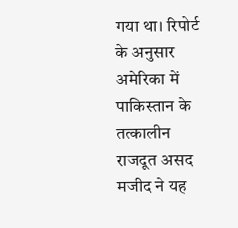गया था। रिपोर्ट के अनुसार अमेरिका में पाकिस्तान के तत्कालीन राजदूत असद मजीद ने यह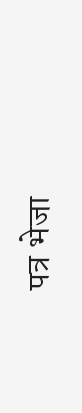पत्र भेजा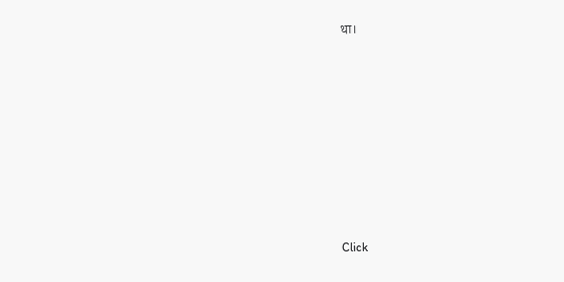था।












Click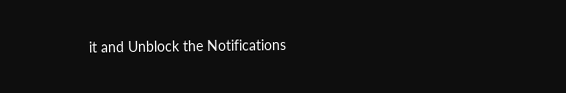it and Unblock the Notifications